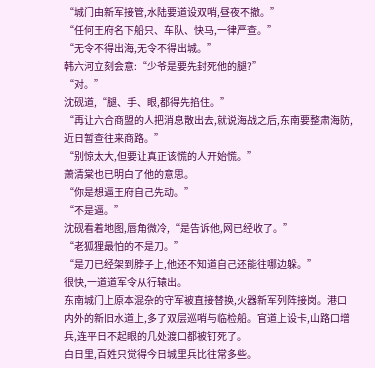“城门由新军接管,水陆要道设双哨,昼夜不撤。”
“任何王府名下船只、车队、快马,一律严查。”
“无令不得出海,无令不得出城。”
韩六河立刻会意:“少爷是要先封死他的腿?”
“对。”
沈砚道,“腿、手、眼,都得先掐住。”
“再让六合商盟的人把消息散出去,就说海战之后,东南要整肃海防,近日暂查往来商路。”
“别惊太大,但要让真正该慌的人开始慌。”
萧清棠也已明白了他的意思。
“你是想逼王府自己先动。”
“不是逼。”
沈砚看着地图,唇角微冷,“是告诉他,网已经收了。”
“老狐狸最怕的不是刀。”
“是刀已经架到脖子上,他还不知道自己还能往哪边躲。”
很快,一道道军令从行辕出。
东南城门上原本混杂的守军被直接替换,火器新军列阵接岗。港口内外的新旧水道上,多了双层巡哨与临检船。官道上设卡,山路口增兵,连平日不起眼的几处渡口都被钉死了。
白日里,百姓只觉得今日城里兵比往常多些。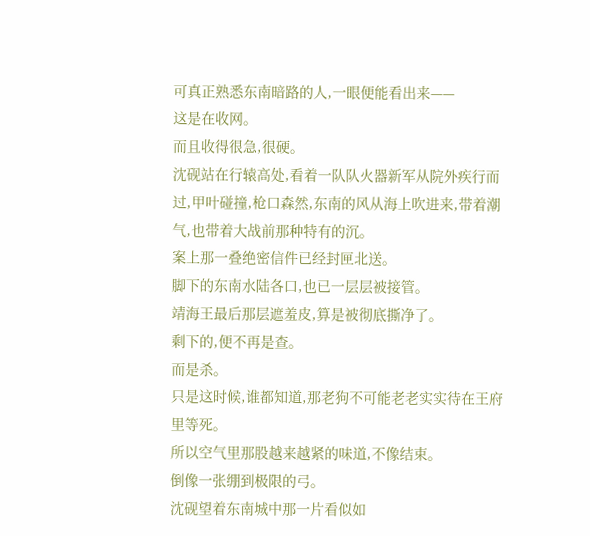可真正熟悉东南暗路的人,一眼便能看出来——
这是在收网。
而且收得很急,很硬。
沈砚站在行辕高处,看着一队队火器新军从院外疾行而过,甲叶碰撞,枪口森然,东南的风从海上吹进来,带着潮气,也带着大战前那种特有的沉。
案上那一叠绝密信件已经封匣北送。
脚下的东南水陆各口,也已一层层被接管。
靖海王最后那层遮羞皮,算是被彻底撕净了。
剩下的,便不再是查。
而是杀。
只是这时候,谁都知道,那老狗不可能老老实实待在王府里等死。
所以空气里那股越来越紧的味道,不像结束。
倒像一张绷到极限的弓。
沈砚望着东南城中那一片看似如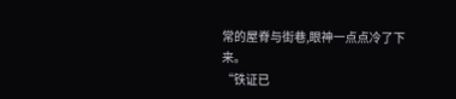常的屋脊与街巷,眼神一点点冷了下来。
“铁证已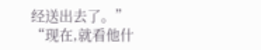经送出去了。”
“现在,就看他什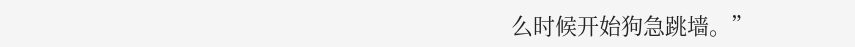么时候开始狗急跳墙。”